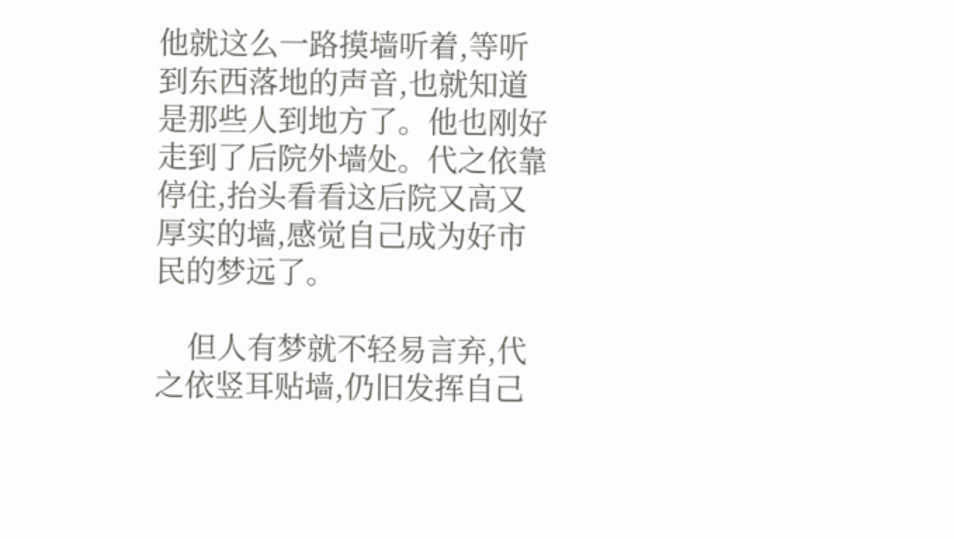他就这么一路摸墙听着,等听到东西落地的声音,也就知道是那些人到地方了。他也刚好走到了后院外墙处。代之依靠停住,抬头看看这后院又高又厚实的墙,感觉自己成为好市民的梦远了。

    但人有梦就不轻易言弃,代之依竖耳贴墙,仍旧发挥自己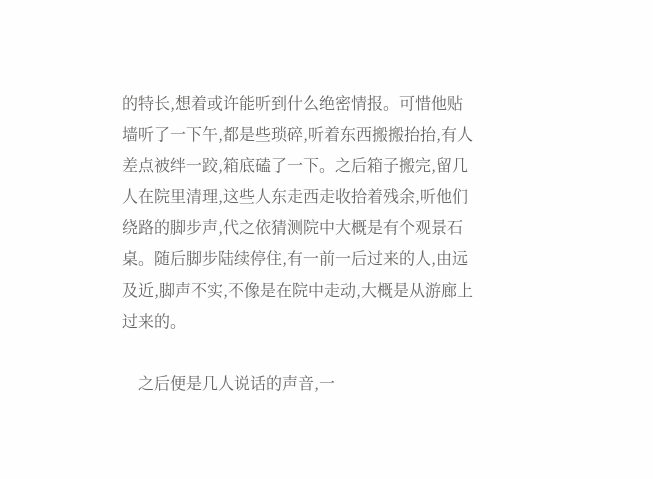的特长,想着或许能听到什么绝密情报。可惜他贴墙听了一下午,都是些琐碎,听着东西搬搬抬抬,有人差点被绊一跤,箱底磕了一下。之后箱子搬完,留几人在院里清理,这些人东走西走收拾着残余,听他们绕路的脚步声,代之依猜测院中大概是有个观景石桌。随后脚步陆续停住,有一前一后过来的人,由远及近,脚声不实,不像是在院中走动,大概是从游廊上过来的。

    之后便是几人说话的声音,一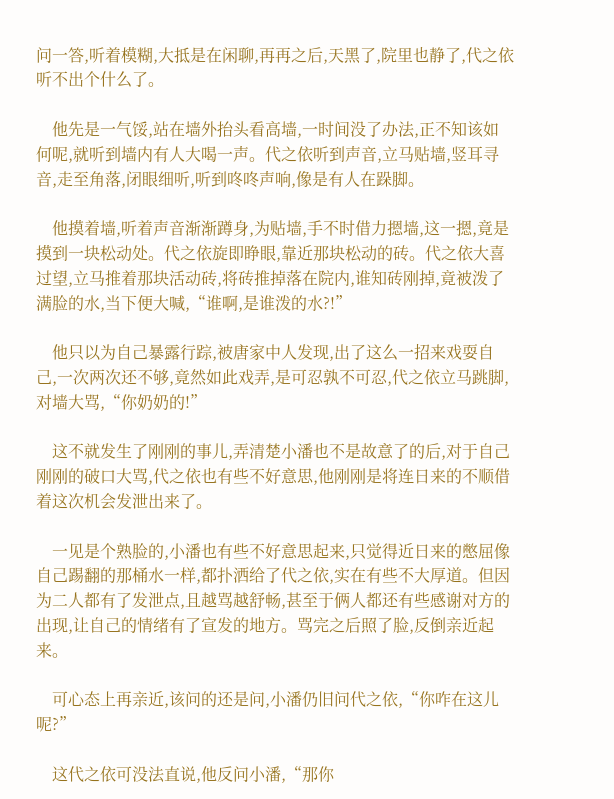问一答,听着模糊,大抵是在闲聊,再再之后,天黑了,院里也静了,代之依听不出个什么了。

    他先是一气馁,站在墙外抬头看高墙,一时间没了办法,正不知该如何呢,就听到墙内有人大喝一声。代之依听到声音,立马贴墙,竖耳寻音,走至角落,闭眼细听,听到咚咚声响,像是有人在跺脚。

    他摸着墙,听着声音渐渐蹲身,为贴墙,手不时借力摁墙,这一摁,竟是摸到一块松动处。代之依旋即睁眼,靠近那块松动的砖。代之依大喜过望,立马推着那块活动砖,将砖推掉落在院内,谁知砖刚掉,竟被泼了满脸的水,当下便大喊,“谁啊,是谁泼的水?!”

    他只以为自己暴露行踪,被唐家中人发现,出了这么一招来戏耍自己,一次两次还不够,竟然如此戏弄,是可忍孰不可忍,代之依立马跳脚,对墙大骂,“你奶奶的!”

    这不就发生了刚刚的事儿,弄清楚小潘也不是故意了的后,对于自己刚刚的破口大骂,代之依也有些不好意思,他刚刚是将连日来的不顺借着这次机会发泄出来了。

    一见是个熟脸的,小潘也有些不好意思起来,只觉得近日来的憋屈像自己踢翻的那桶水一样,都扑洒给了代之依,实在有些不大厚道。但因为二人都有了发泄点,且越骂越舒畅,甚至于俩人都还有些感谢对方的出现,让自己的情绪有了宣发的地方。骂完之后照了脸,反倒亲近起来。

    可心态上再亲近,该问的还是问,小潘仍旧问代之依,“你咋在这儿呢?”

    这代之依可没法直说,他反问小潘,“那你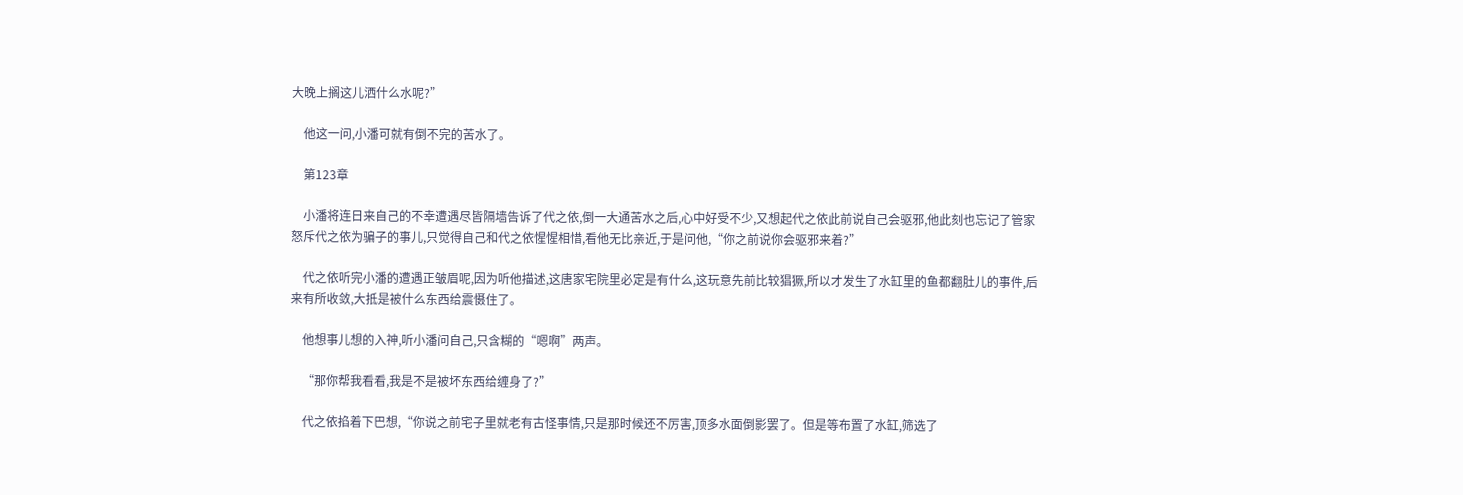大晚上搁这儿洒什么水呢?”

    他这一问,小潘可就有倒不完的苦水了。

    第123章

    小潘将连日来自己的不幸遭遇尽皆隔墙告诉了代之依,倒一大通苦水之后,心中好受不少,又想起代之依此前说自己会驱邪,他此刻也忘记了管家怒斥代之依为骗子的事儿,只觉得自己和代之依惺惺相惜,看他无比亲近,于是问他,“你之前说你会驱邪来着?”

    代之依听完小潘的遭遇正皱眉呢,因为听他描述,这唐家宅院里必定是有什么,这玩意先前比较猖獗,所以才发生了水缸里的鱼都翻肚儿的事件,后来有所收敛,大抵是被什么东西给震慑住了。

    他想事儿想的入神,听小潘问自己,只含糊的“嗯啊”两声。

    “那你帮我看看,我是不是被坏东西给缠身了?”

    代之依掐着下巴想,“你说之前宅子里就老有古怪事情,只是那时候还不厉害,顶多水面倒影罢了。但是等布置了水缸,筛选了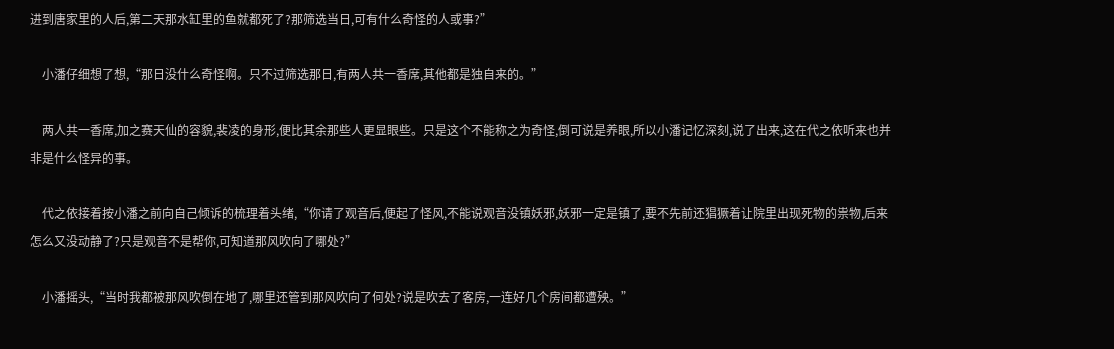进到唐家里的人后,第二天那水缸里的鱼就都死了?那筛选当日,可有什么奇怪的人或事?”

    小潘仔细想了想,“那日没什么奇怪啊。只不过筛选那日,有两人共一香席,其他都是独自来的。”

    两人共一香席,加之赛天仙的容貌,裴凌的身形,便比其余那些人更显眼些。只是这个不能称之为奇怪,倒可说是养眼,所以小潘记忆深刻,说了出来,这在代之依听来也并非是什么怪异的事。

    代之依接着按小潘之前向自己倾诉的梳理着头绪,“你请了观音后,便起了怪风,不能说观音没镇妖邪,妖邪一定是镇了,要不先前还猖獗着让院里出现死物的祟物,后来怎么又没动静了?只是观音不是帮你,可知道那风吹向了哪处?”

    小潘摇头,“当时我都被那风吹倒在地了,哪里还管到那风吹向了何处?说是吹去了客房,一连好几个房间都遭殃。”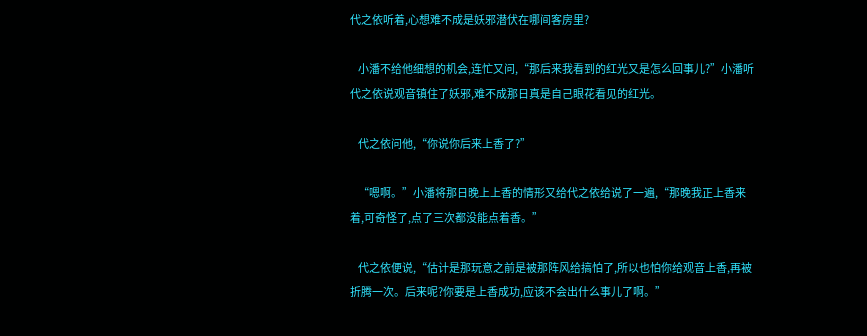代之依听着,心想难不成是妖邪潜伏在哪间客房里?

    小潘不给他细想的机会,连忙又问,“那后来我看到的红光又是怎么回事儿?”小潘听代之依说观音镇住了妖邪,难不成那日真是自己眼花看见的红光。

    代之依问他,“你说你后来上香了?”

    “嗯啊。”小潘将那日晚上上香的情形又给代之依给说了一遍,“那晚我正上香来着,可奇怪了,点了三次都没能点着香。”

    代之依便说,“估计是那玩意之前是被那阵风给搞怕了,所以也怕你给观音上香,再被折腾一次。后来呢?你要是上香成功,应该不会出什么事儿了啊。”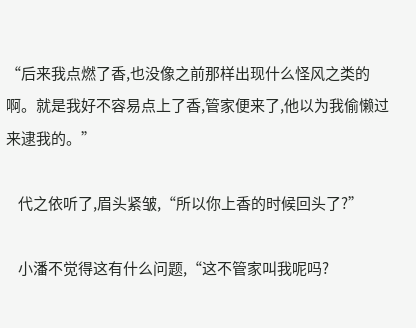“后来我点燃了香,也没像之前那样出现什么怪风之类的啊。就是我好不容易点上了香,管家便来了,他以为我偷懒过来逮我的。”

    代之依听了,眉头紧皱,“所以你上香的时候回头了?”

    小潘不觉得这有什么问题,“这不管家叫我呢吗?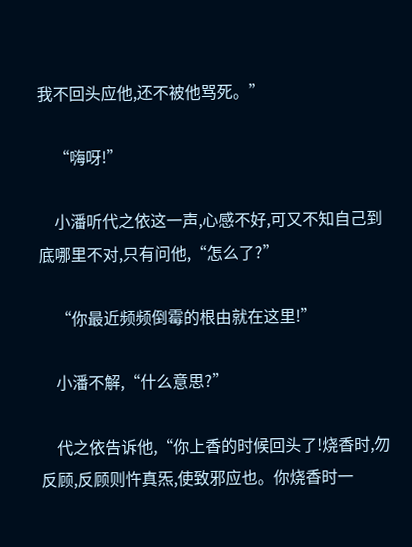我不回头应他,还不被他骂死。”

    “嗨呀!”

    小潘听代之依这一声,心感不好,可又不知自己到底哪里不对,只有问他,“怎么了?”

    “你最近频频倒霉的根由就在这里!”

    小潘不解,“什么意思?”

    代之依告诉他,“你上香的时候回头了!烧香时,勿反顾,反顾则忤真炁,使致邪应也。你烧香时一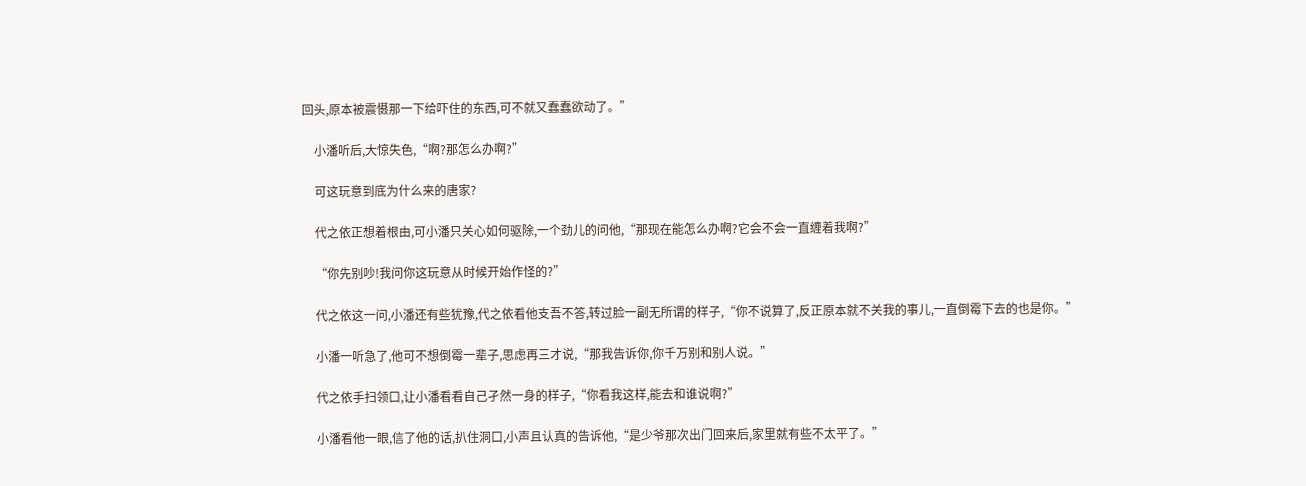回头,原本被震慑那一下给吓住的东西,可不就又蠢蠢欲动了。”

    小潘听后,大惊失色,“啊?那怎么办啊?”

    可这玩意到底为什么来的唐家?

    代之依正想着根由,可小潘只关心如何驱除,一个劲儿的问他,“那现在能怎么办啊?它会不会一直缠着我啊?”

    “你先别吵!我问你这玩意从时候开始作怪的?”

    代之依这一问,小潘还有些犹豫,代之依看他支吾不答,转过脸一副无所谓的样子,“你不说算了,反正原本就不关我的事儿,一直倒霉下去的也是你。”

    小潘一听急了,他可不想倒霉一辈子,思虑再三才说,“那我告诉你,你千万别和别人说。”

    代之依手扫领口,让小潘看看自己孑然一身的样子,“你看我这样,能去和谁说啊?”

    小潘看他一眼,信了他的话,扒住洞口,小声且认真的告诉他,“是少爷那次出门回来后,家里就有些不太平了。”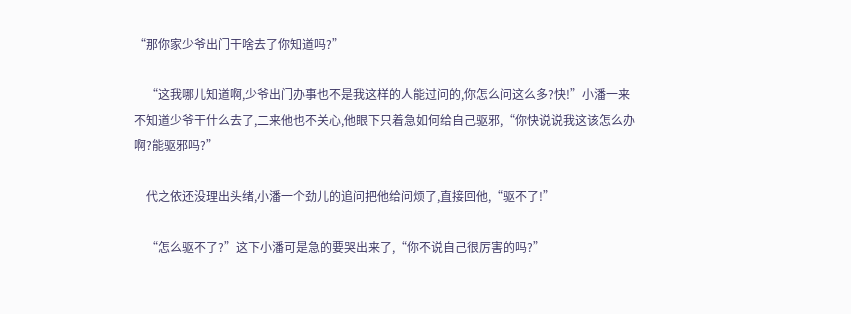“那你家少爷出门干啥去了你知道吗?”

    “这我哪儿知道啊,少爷出门办事也不是我这样的人能过问的,你怎么问这么多?快!”小潘一来不知道少爷干什么去了,二来他也不关心,他眼下只着急如何给自己驱邪,“你快说说我这该怎么办啊?能驱邪吗?”

    代之依还没理出头绪,小潘一个劲儿的追问把他给问烦了,直接回他,“驱不了!”

    “怎么驱不了?”这下小潘可是急的要哭出来了,“你不说自己很厉害的吗?”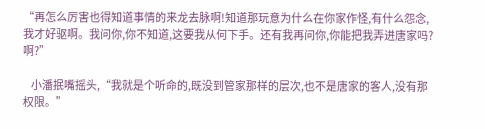“再怎么厉害也得知道事情的来龙去脉啊!知道那玩意为什么在你家作怪,有什么怨念,我才好驱啊。我问你,你不知道,这要我从何下手。还有我再问你,你能把我弄进唐家吗?啊?”

    小潘抿嘴摇头,“我就是个听命的,既没到管家那样的层次,也不是唐家的客人,没有那权限。”